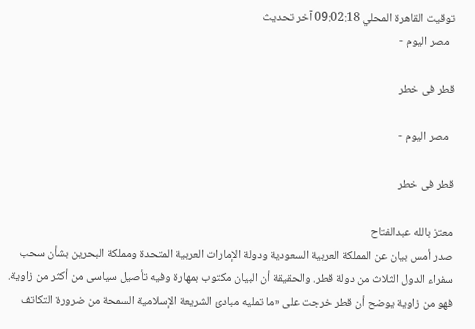توقيت القاهرة المحلي 09:02:18 آخر تحديث
  مصر اليوم -

قطر فى خطر

  مصر اليوم -

قطر فى خطر

معتز بالله عبدالفتاح
صدر أمس بيان عن المملكة العربية السعودية ودولة الإمارات العربية المتحدة ومملكة البحرين بشأن سحب سفراء الدول الثلاث من دولة قطر. والحقيقة أن البيان مكتوب بمهارة وفيه تأصيل سياسى من أكثر من زاوية. فهو من زاوية يوضح أن قطر خرجت على «ما تمليه مبادئ الشريعة الإسلامية السمحة من ضرورة التكاتف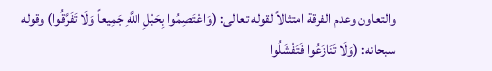والتعاون وعدم الفرقة امتثالاً لقوله تعالى: (وَاعْتَصِمُوا بِحَبْلِ اللَّهِ جَمِيعاً وَلَا تَفَرَّقُوا) وقوله سبحانه: (وَلَا تَنَازَعُوا فَتَفْشَلُوا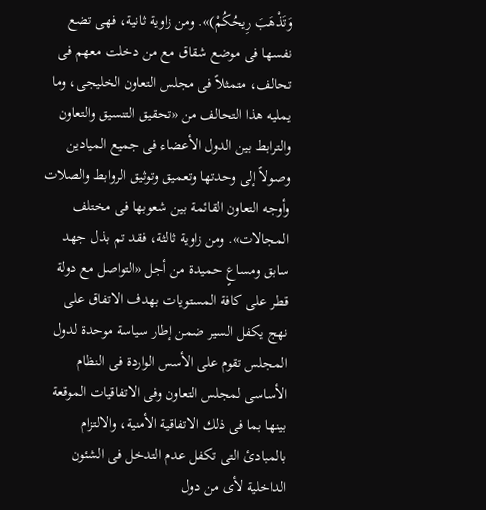وَتَذْهَبَ رِيحُكُمْ)». ومن زاوية ثانية، فهى تضع نفسها فى موضع شقاق مع من دخلت معهم فى تحالف، متمثلاً فى مجلس التعاون الخليجى، وما يمليه هذا التحالف من «تحقيق التنسيق والتعاون والترابط بين الدول الأعضاء فى جميع الميادين وصولاً إلى وحدتها وتعميق وتوثيق الروابط والصلات وأوجه التعاون القائمة بين شعوبها فى مختلف المجالات». ومن زاوية ثالثة، فقد تم بذل جهد سابق ومساعٍ حميدة من أجل «التواصل مع دولة قطر على كافة المستويات بهدف الاتفاق على نهج يكفل السير ضمن إطار سياسة موحدة لدول المجلس تقوم على الأسس الواردة فى النظام الأساسى لمجلس التعاون وفى الاتفاقيات الموقعة بينها بما فى ذلك الاتفاقية الأمنية، والالتزام بالمبادئ التى تكفل عدم التدخل فى الشئون الداخلية لأى من دول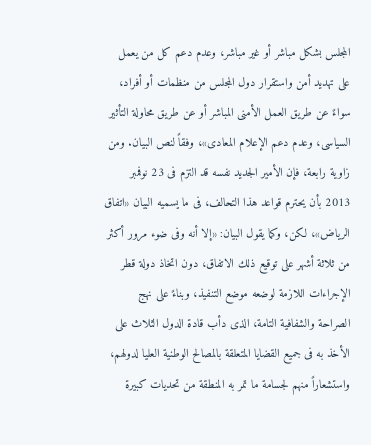المجلس بشكل مباشر أو غير مباشر، وعدم دعم كل من يعمل على تهديد أمن واستقرار دول المجلس من منظمات أو أفراد، سواءً عن طريق العمل الأمنى المباشر أو عن طريق محاولة التأثير السياسى، وعدم دعم الإعلام المعادى»، وفقاً لنص البيان. ومن زاوية رابعة، فإن الأمير الجديد نفسه قد التزم فى 23 نوفمبر 2013 بأن يحترم قواعد هذا التحالف، فى ما يسميه البيان «اتفاق الرياض»، لكن، وكما يقول البيان: «إلا أنه وفى ضوء مرور أكثر من ثلاثة أشهر على توقيع ذلك الاتفاق، دون اتخاذ دولة قطر الإجراءات اللازمة لوضعه موضع التنفيذ، وبناءً على نهج الصراحة والشفافية التامة، الذى دأب قادة الدول الثلاث على الأخذ به فى جميع القضايا المتعلقة بالمصالح الوطنية العليا لدولهم، واستشعاراً منهم لجسامة ما تمر به المنطقة من تحديات كبيرة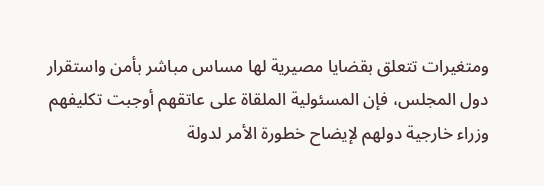ومتغيرات تتعلق بقضايا مصيرية لها مساس مباشر بأمن واستقرار دول المجلس، فإن المسئولية الملقاة على عاتقهم أوجبت تكليفهم وزراء خارجية دولهم لإيضاح خطورة الأمر لدولة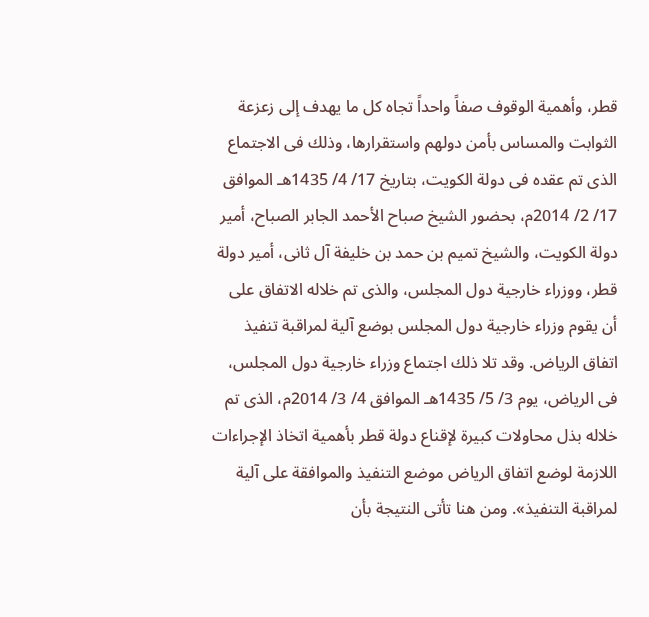قطر، وأهمية الوقوف صفاً واحداً تجاه كل ما يهدف إلى زعزعة الثوابت والمساس بأمن دولهم واستقرارها، وذلك فى الاجتماع الذى تم عقده فى دولة الكويت، بتاريخ 17/ 4/ 1435هـ الموافق 17/ 2/ 2014م، بحضور الشيخ صباح الأحمد الجابر الصباح، أمير دولة الكويت، والشيخ تميم بن حمد بن خليفة آل ثانى، أمير دولة قطر، ووزراء خارجية دول المجلس، والذى تم خلاله الاتفاق على أن يقوم وزراء خارجية دول المجلس بوضع آلية لمراقبة تنفيذ اتفاق الرياض. وقد تلا ذلك اجتماع وزراء خارجية دول المجلس، فى الرياض، يوم 3/ 5/ 1435هـ الموافق 4/ 3/ 2014م، الذى تم خلاله بذل محاولات كبيرة لإقناع دولة قطر بأهمية اتخاذ الإجراءات اللازمة لوضع اتفاق الرياض موضع التنفيذ والموافقة على آلية لمراقبة التنفيذ». ومن هنا تأتى النتيجة بأن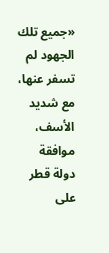«جميع تلك الجهود لم تسفر عنها، مع شديد الأسف، موافقة دولة قطر على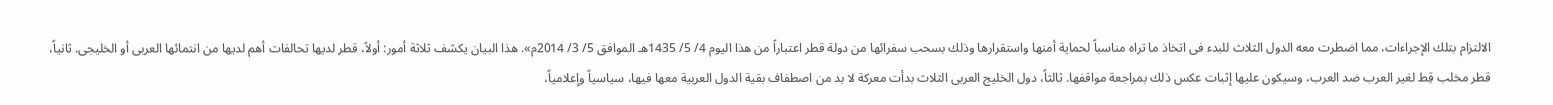الالتزام بتلك الإجراءات، مما اضطرت معه الدول الثلاث للبدء فى اتخاذ ما تراه مناسباً لحماية أمنها واستقرارها وذلك بسحب سفرائها من دولة قطر اعتباراً من هذا اليوم 4/ 5/ 1435هـ الموافق 5/ 3/ 2014م». هذا البيان يكشف ثلاثة أمور: أولاً، قطر لديها تحالفات أهم لديها من انتمائها العربى أو الخليجى. ثانياً، قطر مخلب قِط لغير العرب ضد العرب، وسيكون عليها إثبات عكس ذلك بمراجعة مواقفها. ثالثاً، دول الخليج العربى الثلاث بدأت معركة لا بد من اصطفاف بقية الدول العربية معها فيها، سياسياً وإعلامياً،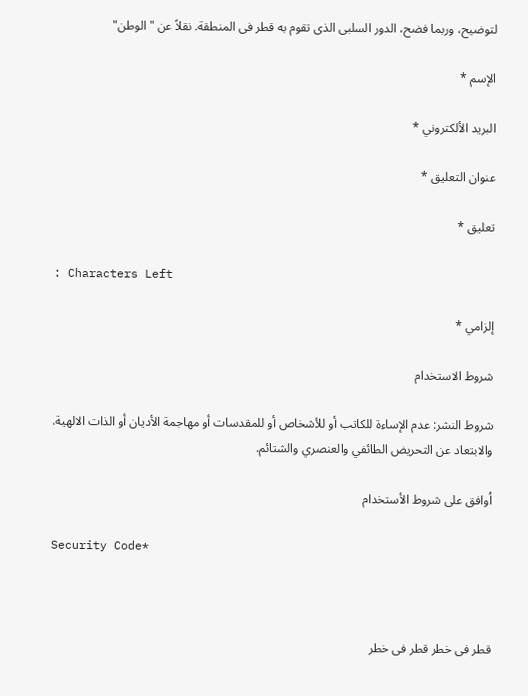لتوضيح، وربما فضح، الدور السلبى الذى تقوم به قطر فى المنطقة. نقلاً عن "الوطن"

الإسم *

البريد الألكتروني *

عنوان التعليق *

تعليق *

: Characters Left

إلزامي *

شروط الاستخدام

شروط النشر: عدم الإساءة للكاتب أو للأشخاص أو للمقدسات أو مهاجمة الأديان أو الذات الالهية. والابتعاد عن التحريض الطائفي والعنصري والشتائم.

اُوافق على شروط الأستخدام

Security Code*



قطر فى خطر قطر فى خطر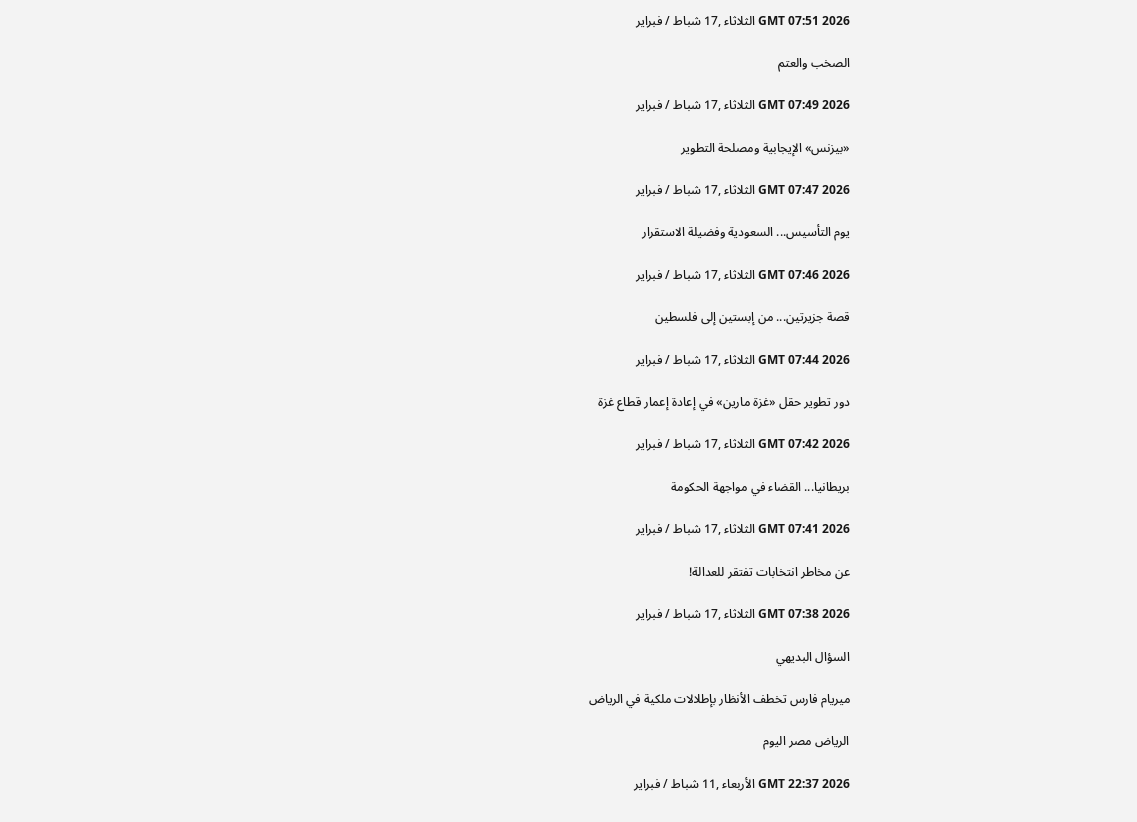GMT 07:51 2026 الثلاثاء ,17 شباط / فبراير

الصخب والعتم

GMT 07:49 2026 الثلاثاء ,17 شباط / فبراير

«بيزنس» الإيجابية ومصلحة التطوير

GMT 07:47 2026 الثلاثاء ,17 شباط / فبراير

يوم التأسيس... السعودية وفضيلة الاستقرار

GMT 07:46 2026 الثلاثاء ,17 شباط / فبراير

قصة جزيرتين... من إبستين إلى فلسطين

GMT 07:44 2026 الثلاثاء ,17 شباط / فبراير

دور تطوير حقل «غزة مارين» في إعادة إعمار قطاع غزة

GMT 07:42 2026 الثلاثاء ,17 شباط / فبراير

بريطانيا... القضاء في مواجهة الحكومة

GMT 07:41 2026 الثلاثاء ,17 شباط / فبراير

عن مخاطر انتخابات تفتقر للعدالة!

GMT 07:38 2026 الثلاثاء ,17 شباط / فبراير

السؤال البديهي

ميريام فارس تخطف الأنظار بإطلالات ملكية في الرياض

الرياض مصر اليوم

GMT 22:37 2026 الأربعاء ,11 شباط / فبراير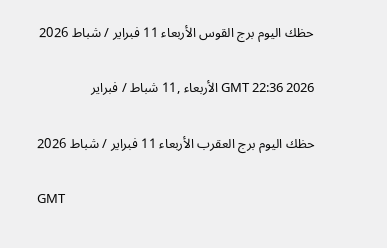حظك اليوم برج القوس الأربعاء 11 فبراير / شباط 2026

GMT 22:36 2026 الأربعاء ,11 شباط / فبراير

حظك اليوم برج العقرب الأربعاء 11 فبراير / شباط 2026

GMT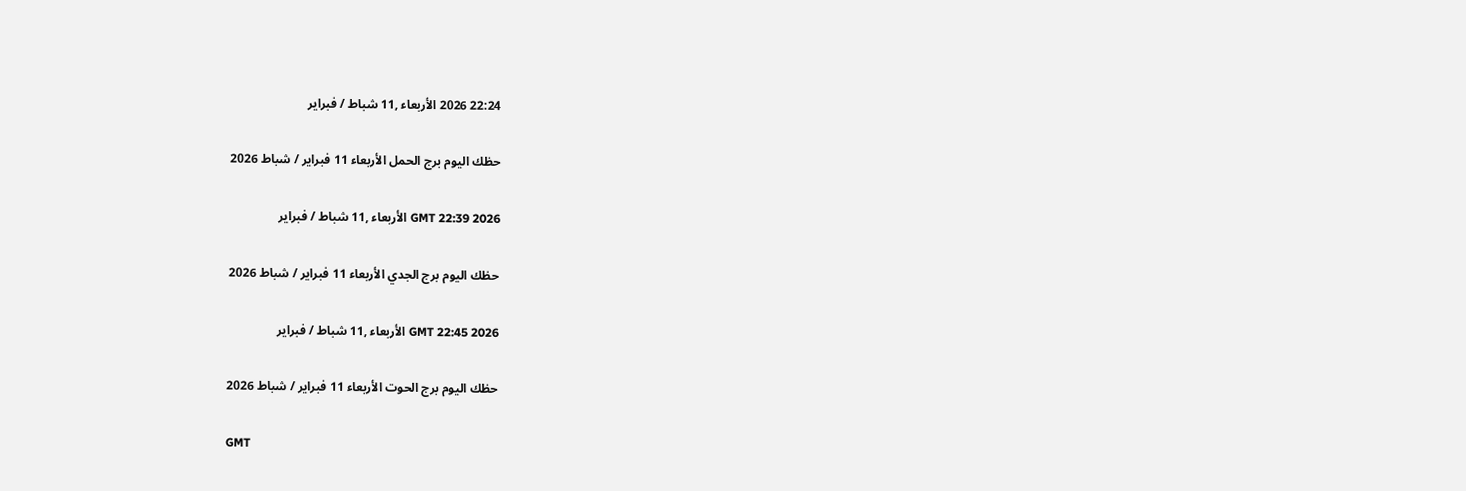22:24 2026 الأربعاء ,11 شباط / فبراير

حظك اليوم برج الحمل الأربعاء 11 فبراير / شباط 2026

GMT 22:39 2026 الأربعاء ,11 شباط / فبراير

حظك اليوم برج الجدي الأربعاء 11 فبراير / شباط 2026

GMT 22:45 2026 الأربعاء ,11 شباط / فبراير

حظك اليوم برج الحوت الأربعاء 11 فبراير / شباط 2026

GMT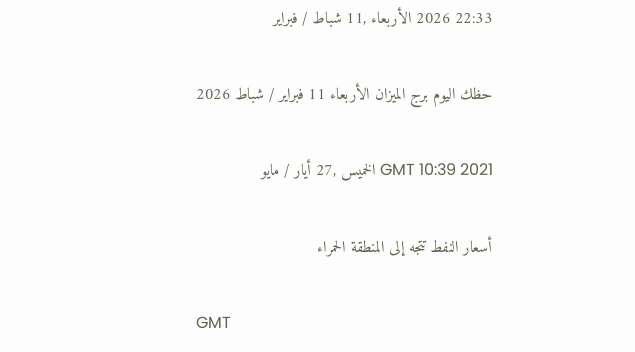22:33 2026 الأربعاء ,11 شباط / فبراير

حظك اليوم برج الميزان الأربعاء 11 فبراير / شباط 2026

GMT 10:39 2021 الخميس ,27 أيار / مايو

أسعار النفط تتجه إلى المنطقة الحمراء

GMT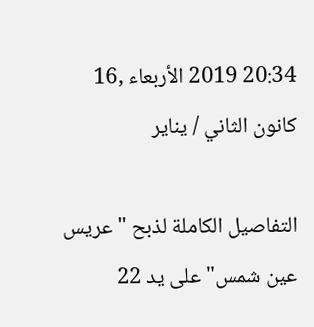20:34 2019 الأربعاء ,16 كانون الثاني / يناير

التفاصيل الكاملة لذبح "عريس عين شمس" على يد 22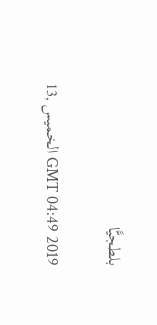بلطجيًّا

GMT 04:49 2019 الخميس ,13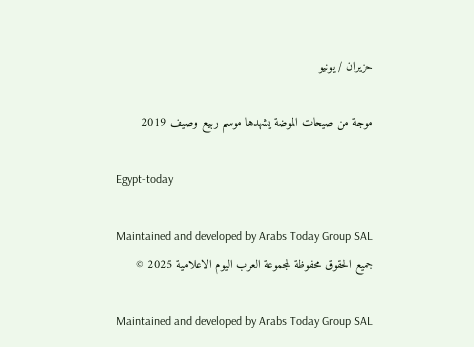حزيران / يونيو

موجة من صيحات الموضة يشهدها موسم ربيع وصيف 2019

Egypt-today

Maintained and developed by Arabs Today Group SAL
جميع الحقوق محفوظة لمجموعة العرب اليوم الاعلامية 2025 ©

Maintained and developed by Arabs Today Group SAL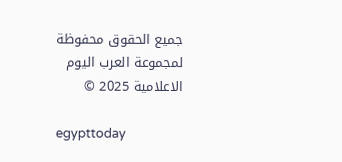جميع الحقوق محفوظة لمجموعة العرب اليوم الاعلامية 2025 ©

egypttoday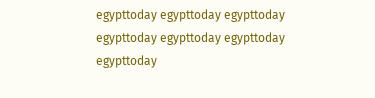egypttoday egypttoday egypttoday
egypttoday egypttoday egypttoday
egypttoday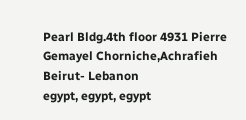Pearl Bldg.4th floor 4931 Pierre Gemayel Chorniche,Achrafieh Beirut- Lebanon
egypt, egypt, egypt